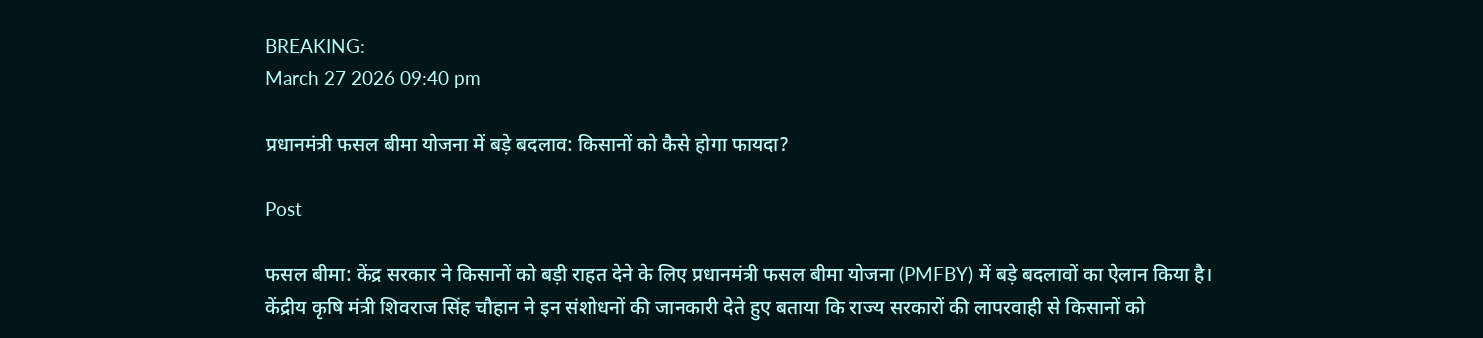BREAKING:
March 27 2026 09:40 pm

प्रधानमंत्री फसल बीमा योजना में बड़े बदलाव: किसानों को कैसे होगा फायदा?

Post

फसल बीमा: केंद्र सरकार ने किसानों को बड़ी राहत देने के लिए प्रधानमंत्री फसल बीमा योजना (PMFBY) में बड़े बदलावों का ऐलान किया है। केंद्रीय कृषि मंत्री शिवराज सिंह चौहान ने इन संशोधनों की जानकारी देते हुए बताया कि राज्य सरकारों की लापरवाही से किसानों को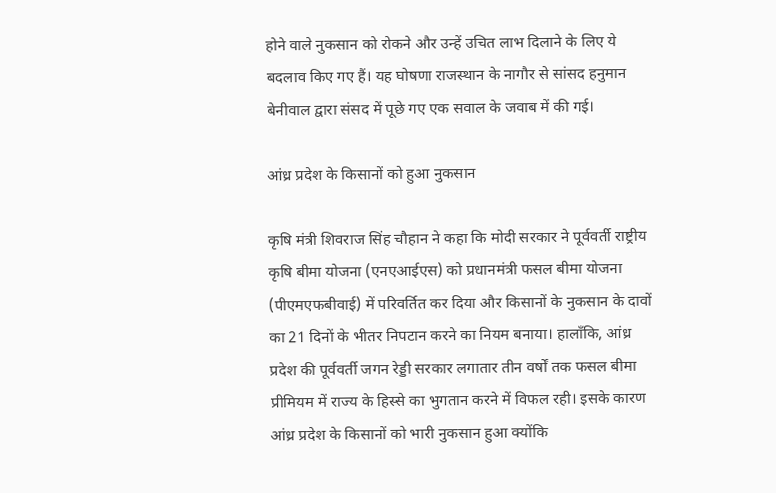होने वाले नुकसान को रोकने और उन्हें उचित लाभ दिलाने के लिए ये बदलाव किए गए हैं। यह घोषणा राजस्थान के नागौर से सांसद हनुमान बेनीवाल द्वारा संसद में पूछे गए एक सवाल के जवाब में की गई।

आंध्र प्रदेश के किसानों को हुआ नुकसान

कृषि मंत्री शिवराज सिंह चौहान ने कहा कि मोदी सरकार ने पूर्ववर्ती राष्ट्रीय कृषि बीमा योजना (एनएआईएस) को प्रधानमंत्री फसल बीमा योजना (पीएमएफबीवाई) में परिवर्तित कर दिया और किसानों के नुकसान के दावों का 21 दिनों के भीतर निपटान करने का नियम बनाया। हालाँकि, आंध्र प्रदेश की पूर्ववर्ती जगन रेड्डी सरकार लगातार तीन वर्षों तक फसल बीमा प्रीमियम में राज्य के हिस्से का भुगतान करने में विफल रही। इसके कारण आंध्र प्रदेश के किसानों को भारी नुकसान हुआ क्योंकि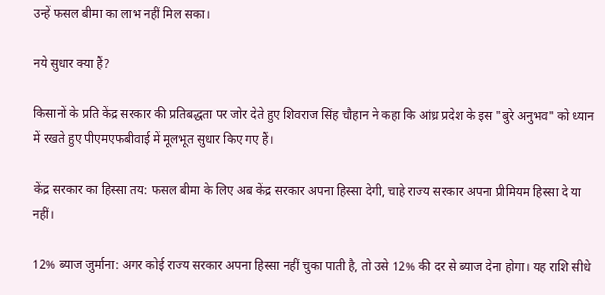उन्हें फसल बीमा का लाभ नहीं मिल सका।

नये सुधार क्या हैं?

किसानों के प्रति केंद्र सरकार की प्रतिबद्धता पर जोर देते हुए शिवराज सिंह चौहान ने कहा कि आंध्र प्रदेश के इस "बुरे अनुभव" को ध्यान में रखते हुए पीएमएफबीवाई में मूलभूत सुधार किए गए हैं।

केंद्र सरकार का हिस्सा तय: फसल बीमा के लिए अब केंद्र सरकार अपना हिस्सा देगी, चाहे राज्य सरकार अपना प्रीमियम हिस्सा दे या नहीं।

12% ब्याज जुर्माना: अगर कोई राज्य सरकार अपना हिस्सा नहीं चुका पाती है, तो उसे 12% की दर से ब्याज देना होगा। यह राशि सीधे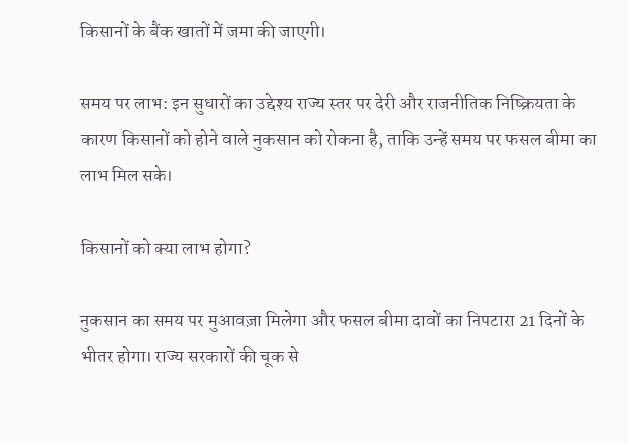किसानों के बैंक खातों में जमा की जाएगी।

समय पर लाभ: इन सुधारों का उद्देश्य राज्य स्तर पर देरी और राजनीतिक निष्क्रियता के कारण किसानों को होने वाले नुकसान को रोकना है, ताकि उन्हें समय पर फसल बीमा का लाभ मिल सके।

किसानों को क्या लाभ होगा?

नुकसान का समय पर मुआवज़ा मिलेगा और फसल बीमा दावों का निपटारा 21 दिनों के भीतर होगा। राज्य सरकारों की चूक से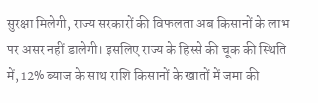सुरक्षा मिलेगी, राज्य सरकारों की विफलता अब किसानों के लाभ पर असर नहीं डालेगी। इसलिए राज्य के हिस्से की चूक की स्थिति में, 12% ब्याज के साथ राशि किसानों के खातों में जमा की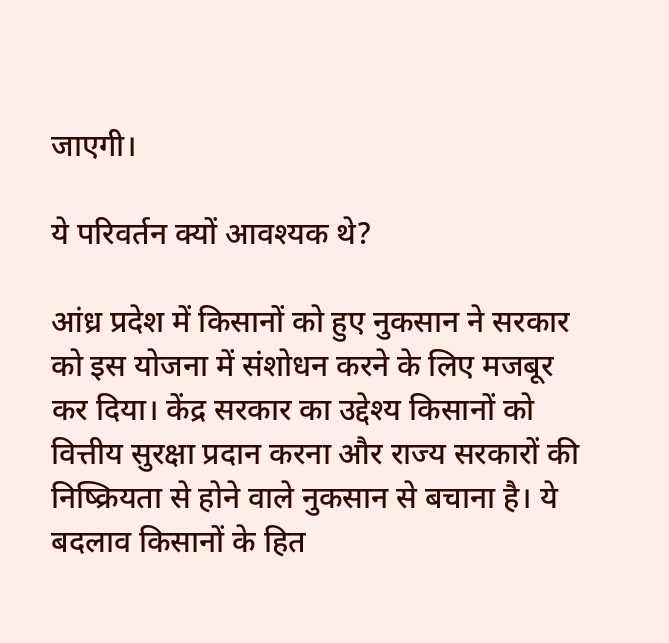जाएगी।

ये परिवर्तन क्यों आवश्यक थे?

आंध्र प्रदेश में किसानों को हुए नुकसान ने सरकार को इस योजना में संशोधन करने के लिए मजबूर कर दिया। केंद्र सरकार का उद्देश्य किसानों को वित्तीय सुरक्षा प्रदान करना और राज्य सरकारों की निष्क्रियता से होने वाले नुकसान से बचाना है। ये बदलाव किसानों के हित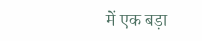में एक बड़ा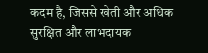कदम है, जिससे खेती और अधिक सुरक्षित और लाभदायक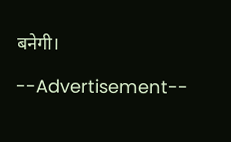बनेगी।

--Advertisement--